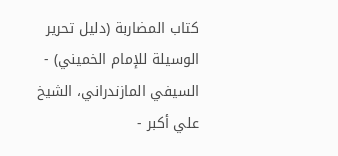كتاب المضاربة (دليل تحرير الوسيلة للإمام الخميني) - السيفي المازندراني، الشيخ علي أكبر -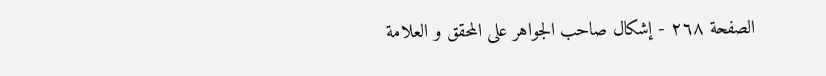الصفحة ٢٦٨ - إشكال صاحب الجواهر على المحقق و العلامة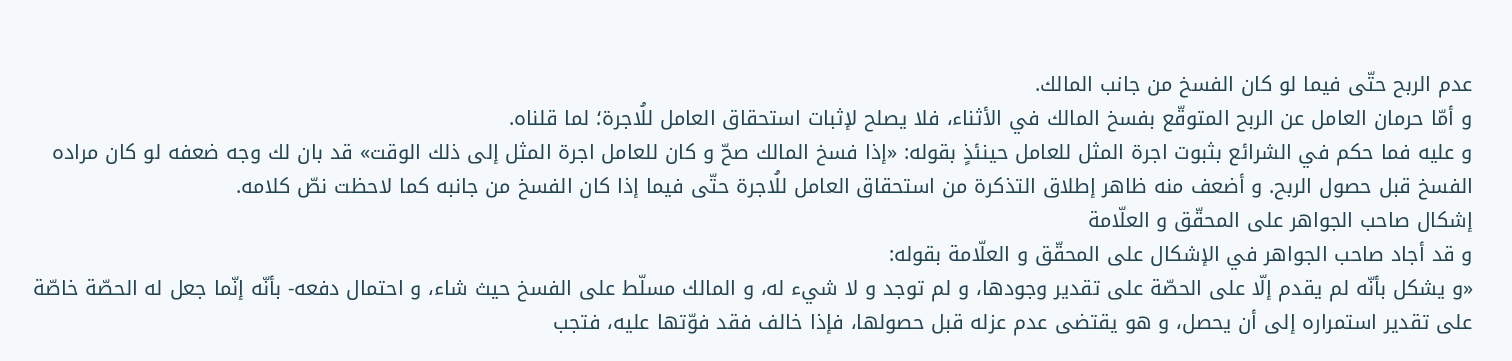عدم الربح حتّى فيما لو كان الفسخ من جانب المالك.
و أمّا حرمان العامل عن الربح المتوقّع بفسخ المالك في الأثناء، فلا يصلح لإثبات استحقاق العامل للُاجرة؛ لما قلناه.
و عليه فما حكم في الشرائع بثبوت اجرة المثل للعامل حينئذٍ بقوله: «إذا فسخ المالك صحّ و كان للعامل اجرة المثل إلى ذلك الوقت» قد بان لك وجه ضعفه لو كان مراده الفسخ قبل حصول الربح. و أضعف منه ظاهر إطلاق التذكرة من استحقاق العامل للُاجرة حتّى فيما إذا كان الفسخ من جانبه كما لاحظت نصّ كلامه.
إشكال صاحب الجواهر على المحقّق و العلّامة
و قد أجاد صاحب الجواهر في الإشكال على المحقّق و العلّامة بقوله:
«و يشكل بأنّه لم يقدم إلّا على الحصّة على تقدير وجودها، و لم توجد و لا شيء له، و المالك مسلّط على الفسخ حيث شاء، و احتمال دفعه- بأنّه إنّما جعل له الحصّة خاصّة على تقدير استمراره إلى أن يحصل، و هو يقتضى عدم عزله قبل حصولها، فإذا خالف فقد فوّتها عليه، فتجب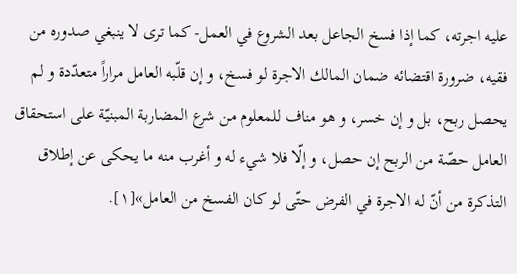عليه اجرته، كما إذا فسخ الجاعل بعد الشروع في العمل- كما ترى لا ينبغي صدوره من فقيه، ضرورة اقتضائه ضمان المالك الاجرة لو فسخ، و إن قلّبه العامل مراراً متعدّدة و لم يحصل ربح، بل و إن خسر، و هو مناف للمعلوم من شرع المضاربة المبنيّة على استحقاق العامل حصّة من الربح إن حصل، و إلّا فلا شيء له و أغرب منه ما يحكى عن إطلاق التذكرة من أنّ له الاجرة في الفرض حتّى لو كان الفسخ من العامل»[١].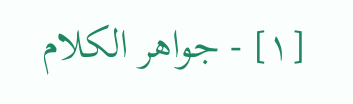[١] - جواهر الكلام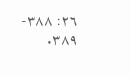٢٦: ٣٨٨- ٣٨٩.